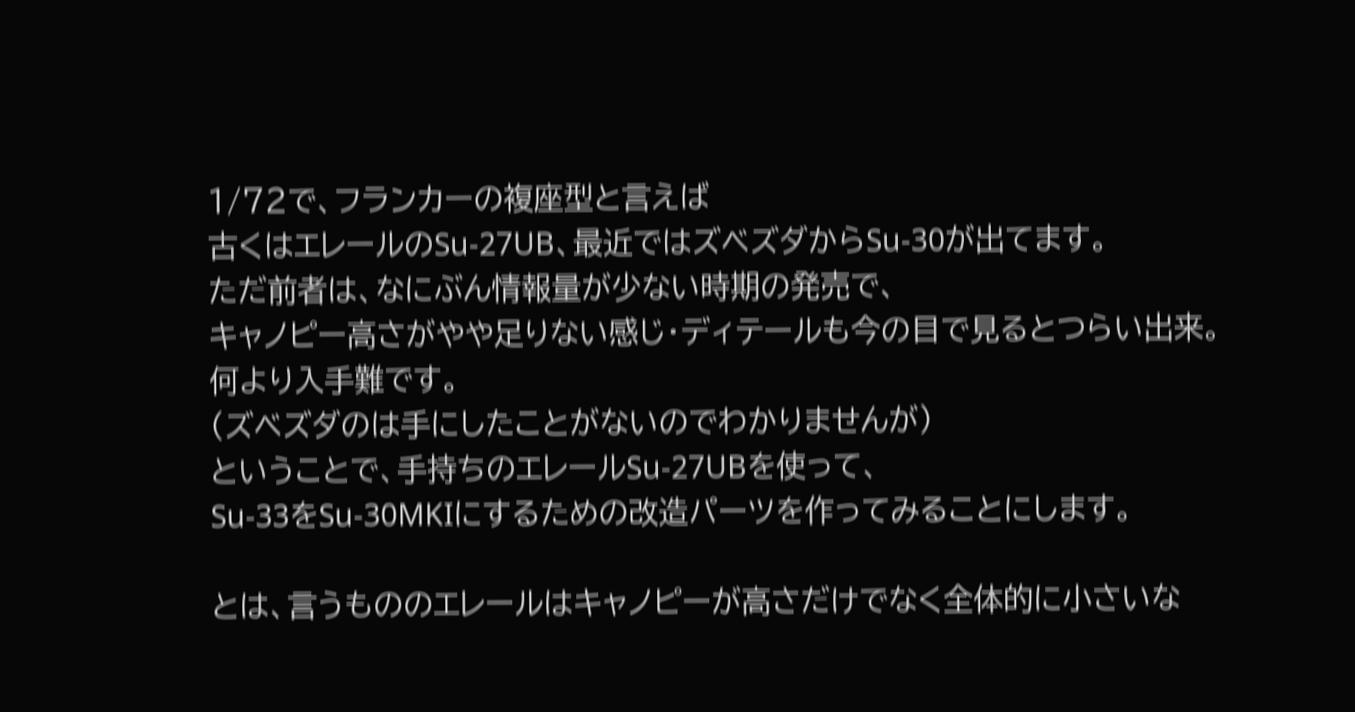1/72で、フランカーの複座型と言えば
古くはエレールのSu-27UB、最近ではズベズダからSu-30が出てます。
ただ前者は、なにぶん情報量が少ない時期の発売で、
キャノピー高さがやや足りない感じ・ディテールも今の目で見るとつらい出来。
何より入手難です。
(ズベズダのは手にしたことがないのでわかりませんが)
ということで、手持ちのエレールSu-27UBを使って、
Su-33をSu-30MKIにするための改造パーツを作ってみることにします。

とは、言うもののエレールはキャノピーが高さだけでなく全体的に小さいな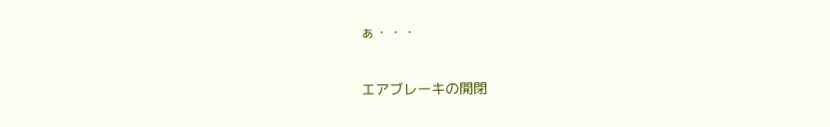ぁ・・・

エアブレーキの開閉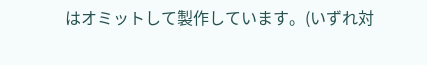はオミットして製作しています。(いずれ対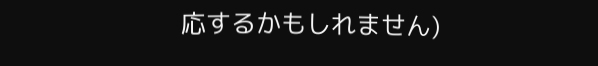応するかもしれません)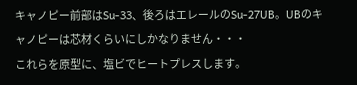キャノピー前部はSu-33、後ろはエレールのSu-27UB。UBのキャノピーは芯材くらいにしかなりません・・・
これらを原型に、塩ビでヒートプレスします。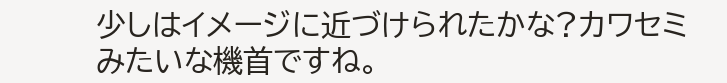少しはイメージに近づけられたかな?カワセミみたいな機首ですね。